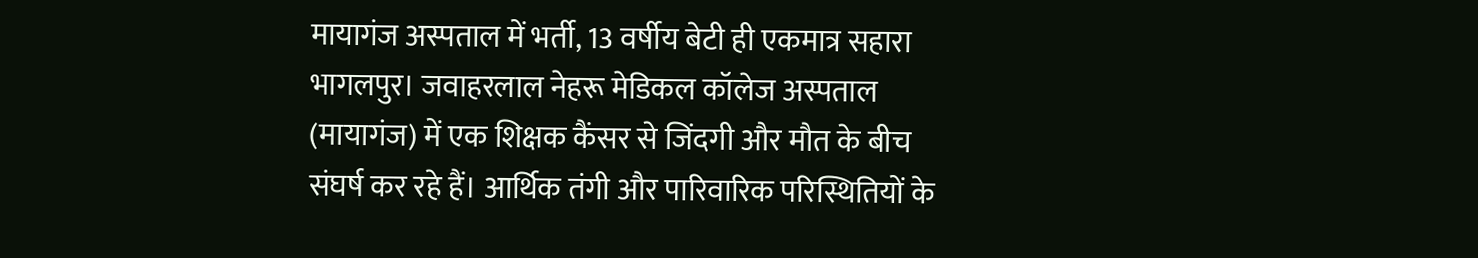मायागंज अस्पताल में भर्ती, 13 वर्षीय बेटी ही एकमात्र सहारा
भागलपुर। जवाहरलाल नेहरू मेडिकल कॉलेज अस्पताल (मायागंज) में एक शिक्षक कैंसर से जिंदगी और मौत के बीच संघर्ष कर रहे हैं। आर्थिक तंगी और पारिवारिक परिस्थितियों के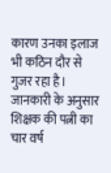कारण उनका इलाज भी कठिन दौर से गुजर रहा है।
जानकारी के अनुसार शिक्षक की पत्नी का चार वर्ष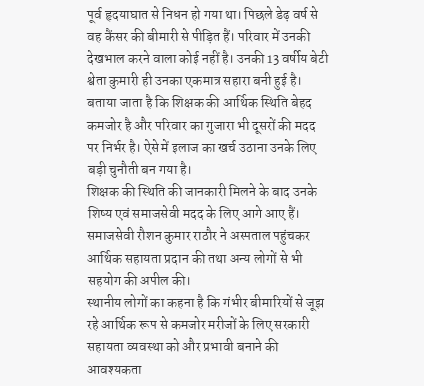पूर्व हृदयाघात से निधन हो गया था। पिछले डेढ़ वर्ष से वह कैंसर की बीमारी से पीड़ित हैं। परिवार में उनकी देखभाल करने वाला कोई नहीं है। उनकी 13 वर्षीय बेटी श्वेता कुमारी ही उनका एकमात्र सहारा बनी हुई है।
बताया जाता है कि शिक्षक की आर्थिक स्थिति बेहद कमजोर है और परिवार का गुजारा भी दूसरों की मदद पर निर्भर है। ऐसे में इलाज का खर्च उठाना उनके लिए बड़ी चुनौती बन गया है।
शिक्षक की स्थिति की जानकारी मिलने के बाद उनके शिष्य एवं समाजसेवी मदद के लिए आगे आए हैं। समाजसेवी रौशन कुमार राठौर ने अस्पताल पहुंचकर आर्थिक सहायता प्रदान की तथा अन्य लोगों से भी सहयोग की अपील की।
स्थानीय लोगों का कहना है कि गंभीर बीमारियों से जूझ रहे आर्थिक रूप से कमजोर मरीजों के लिए सरकारी सहायता व्यवस्था को और प्रभावी बनाने की आवश्यकता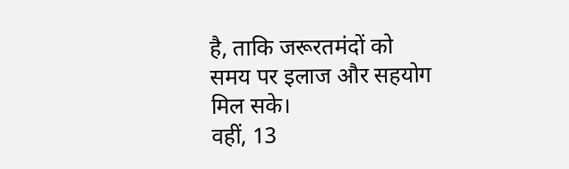है, ताकि जरूरतमंदों को समय पर इलाज और सहयोग मिल सके।
वहीं, 13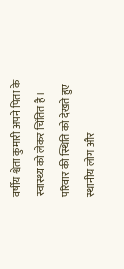वर्षीय श्वेता कुमारी अपने पिता के स्वास्थ्य को लेकर चिंतित है। परिवार की स्थिति को देखते हुए स्थानीय लोग और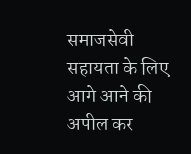समाजसेवी सहायता के लिए आगे आने की अपील कर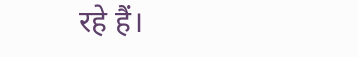रहे हैं।